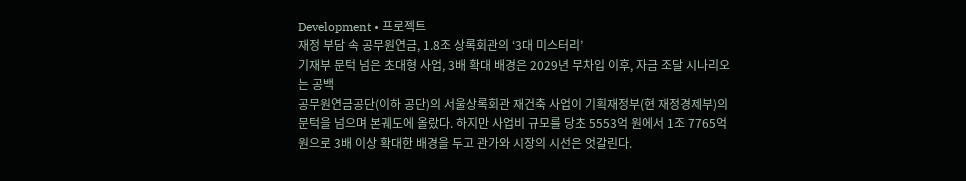Development • 프로젝트
재정 부담 속 공무원연금, 1.8조 상록회관의 ‘3대 미스터리’
기재부 문턱 넘은 초대형 사업, 3배 확대 배경은 2029년 무차입 이후, 자금 조달 시나리오는 공백
공무원연금공단(이하 공단)의 서울상록회관 재건축 사업이 기획재정부(현 재정경제부)의 문턱을 넘으며 본궤도에 올랐다. 하지만 사업비 규모를 당초 5553억 원에서 1조 7765억 원으로 3배 이상 확대한 배경을 두고 관가와 시장의 시선은 엇갈린다.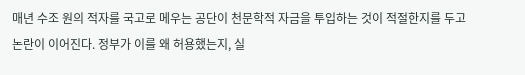매년 수조 원의 적자를 국고로 메우는 공단이 천문학적 자금을 투입하는 것이 적절한지를 두고 논란이 이어진다. 정부가 이를 왜 허용했는지, 실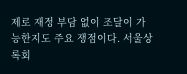제로 재정 부담 없이 조달이 가능한지도 주요 쟁점이다. 서울상록회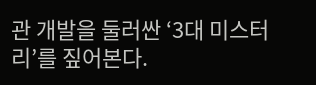관 개발을 둘러싼 ‘3대 미스터리’를 짚어본다.